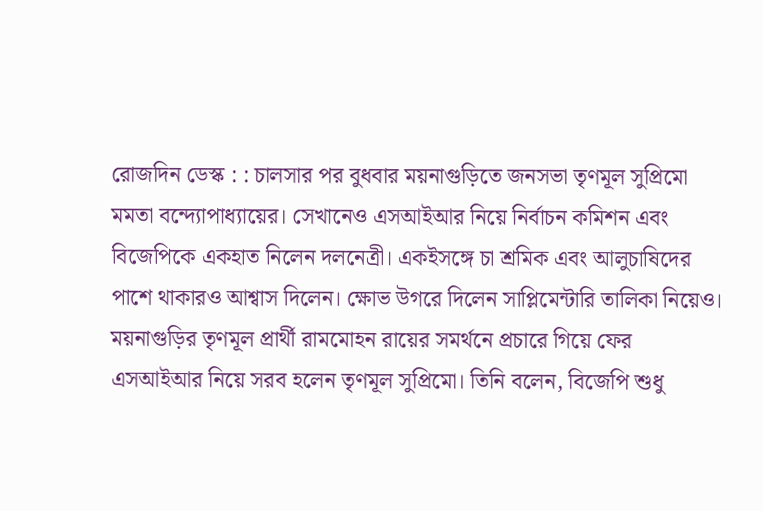রোজদিন ডেস্ক : : চালসার পর বুধবার ময়নাগুড়িতে জনসভা তৃণমূল সুপ্রিমো মমতা বন্দ্যোপাধ্যায়ের। সেখানেও এসআইআর নিয়ে নির্বাচন কমিশন এবং বিজেপিকে একহাত নিলেন দলনেত্রী। একইসঙ্গে চা শ্রমিক এবং আলুচাষিদের পাশে থাকারও আশ্বাস দিলেন। ক্ষোভ উগরে দিলেন সাপ্লিমেন্টারি তালিকা নিয়েও। ময়নাগুড়ির তৃণমূল প্রার্থী রামমোহন রায়ের সমর্থনে প্রচারে গিয়ে ফের এসআইআর নিয়ে সরব হলেন তৃণমূল সুপ্রিমো। তিনি বলেন, বিজেপি শুধু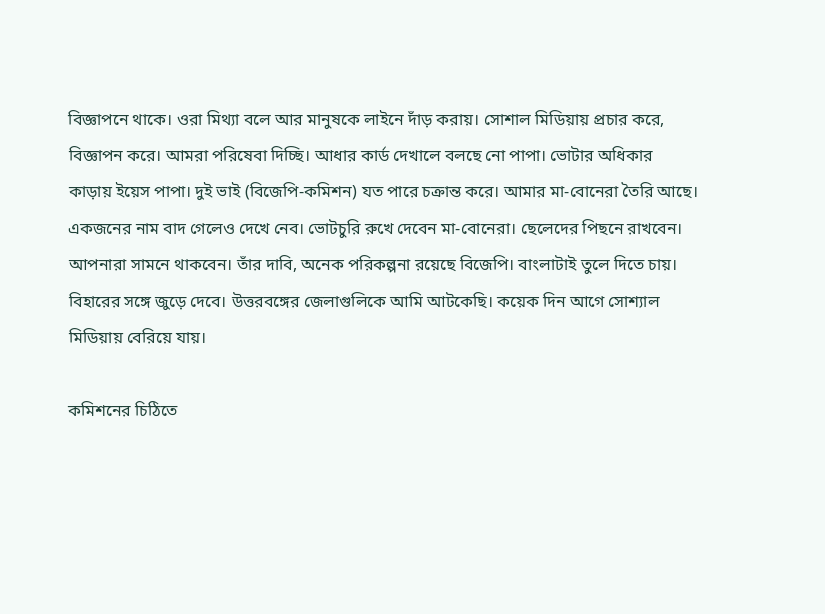বিজ্ঞাপনে থাকে। ওরা মিথ্যা বলে আর মানুষকে লাইনে দাঁড় করায়। সোশাল মিডিয়ায় প্রচার করে, বিজ্ঞাপন করে। আমরা পরিষেবা দিচ্ছি। আধার কার্ড দেখালে বলছে নো পাপা। ভোটার অধিকার কাড়ায় ইয়েস পাপা। দুই ভাই (বিজেপি-কমিশন) যত পারে চক্রান্ত করে। আমার মা-বোনেরা তৈরি আছে। একজনের নাম বাদ গেলেও দেখে নেব। ভোটচুরি রুখে দেবেন মা-বোনেরা। ছেলেদের পিছনে রাখবেন। আপনারা সামনে থাকবেন। তাঁর দাবি, অনেক পরিকল্পনা রয়েছে বিজেপি। বাংলাটাই তুলে দিতে চায়। বিহারের সঙ্গে জুড়ে দেবে। উত্তরবঙ্গের জেলাগুলিকে আমি আটকেছি। কয়েক দিন আগে সোশ্যাল মিডিয়ায় বেরিয়ে যায়।

কমিশনের চিঠিতে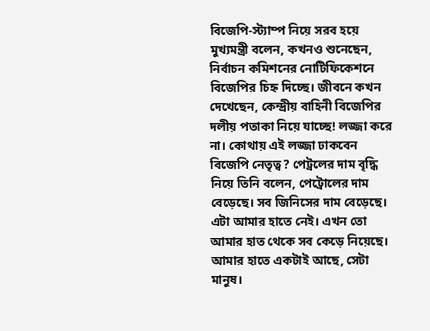বিজেপি-স্ট্যাম্প নিয়ে সরব হয়ে মুখ্যমন্ত্রী বলেন, কখনও শুনেছেন, নির্বাচন কমিশনের নোটিফিকেশনে বিজেপির চিহ্ন দিচ্ছে। জীবনে কখন দেখেছেন, কেন্দ্রীয় বাহিনী বিজেপির দলীয় পতাকা নিয়ে যাচ্ছে! লজ্জা করে না। কোথায় এই লজ্জা ঢাকবেন বিজেপি নেতৃত্ব? পেট্রলের দাম বৃদ্ধি নিয়ে তিনি বলেন, পেট্রোলের দাম বেড়েছে। সব জিনিসের দাম বেড়েছে। এটা আমার হাতে নেই। এখন তো আমার হাত থেকে সব কেড়ে নিয়েছে। আমার হাতে একটাই আছে, সেটা মানুষ।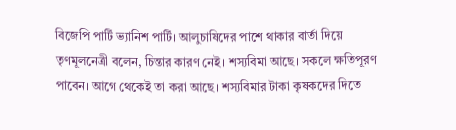বিজেপি পার্টি ভ্যানিশ পার্টি। আলুচাষিদের পাশে থাকার বার্তা দিয়ে তৃণমূলনেত্রী বলেন, চিন্তার কারণ নেই। শস্যবিমা আছে। সকলে ক্ষতিপূরণ পাবেন। আগে থেকেই তা করা আছে। শস্যবিমার টাকা কৃষকদের দিতে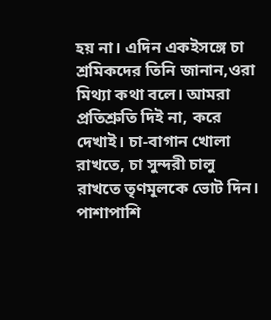হয় না। এদিন একইসঙ্গে চা শ্রমিকদের তিনি জানান,ওরা মিথ্যা কথা বলে। আমরা প্রতিশ্রুতি দিই না, করে দেখাই। চা-বাগান খোলা রাখতে, চা সুন্দরী চালু রাখতে তৃণমূলকে ভোট দিন। পাশাপাশি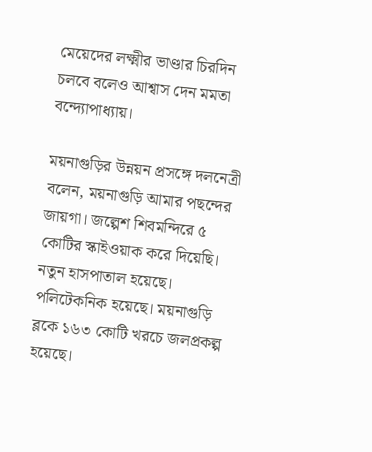মেয়েদের লক্ষ্মীর ভাণ্ডার চিরদিন চলবে বলেও আশ্বাস দেন মমতা বন্দ্যোপাধ্যায়।

ময়নাগুড়ির উন্নয়ন প্রসঙ্গে দলনেত্রী বলেন, ময়নাগুড়ি আমার পছন্দের জায়গা। জল্পেশ শিবমন্দিরে ৫ কোটির স্কাইওয়াক করে দিয়েছি। নতুন হাসপাতাল হয়েছে। পলিটেকনিক হয়েছে। ময়নাগুড়ি ব্লকে ১৬৩ কোটি খরচে জলপ্রকল্প হয়েছে।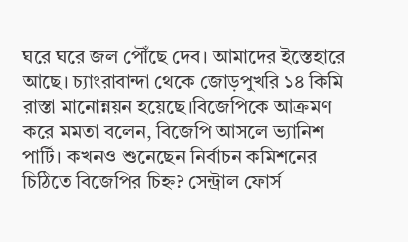ঘরে ঘরে জল পৌঁছে দেব। আমাদের ইস্তেহারে আছে। চ্যাংরাবান্দা থেকে জোড়পুখরি ১৪ কিমি রাস্তা মানোন্নয়ন হয়েছে।বিজেপিকে আক্রমণ করে মমতা বলেন, বিজেপি আসলে ভ্যানিশ পার্টি। কখনও শুনেছেন নির্বাচন কমিশনের চিঠিতে বিজেপির চিহ্ন? সেন্ট্রাল ফোর্স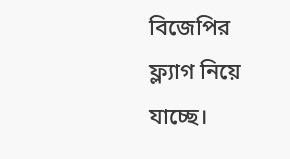বিজেপির ফ্ল্যাগ নিয়ে যাচ্ছে।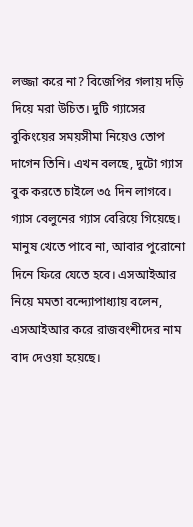লজ্জা করে না? বিজেপির গলায় দড়ি দিয়ে মরা উচিত। দুটি গ্যাসের বুকিংয়ের সময়সীমা নিয়েও তোপ দাগেন তিনি। এখন বলছে, দুটো গ্যাস বুক করতে চাইলে ৩৫ দিন লাগবে। গ্যাস বেলুনের গ্যাস বেরিয়ে গিয়েছে। মানুষ খেতে পাবে না, আবার পুরোনো দিনে ফিরে যেতে হবে। এসআইআর নিয়ে মমতা বন্দ্যোপাধ্যায় বলেন, এসআইআর করে রাজবংশীদের নাম বাদ দেওয়া হয়েছে।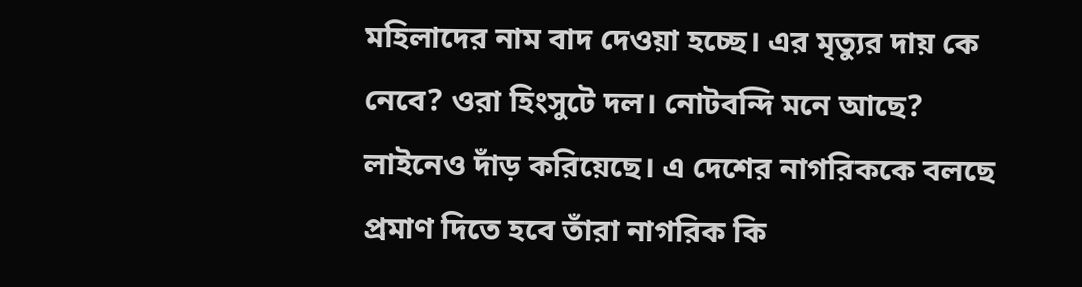মহিলাদের নাম বাদ দেওয়া হচ্ছে। এর মৃত্যুর দায় কে নেবে? ওরা হিংসুটে দল। নোটবন্দি মনে আছে? লাইনেও দাঁড় করিয়েছে। এ দেশের নাগরিককে বলছে প্রমাণ দিতে হবে তাঁরা নাগরিক কি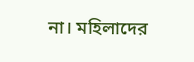না। মহিলাদের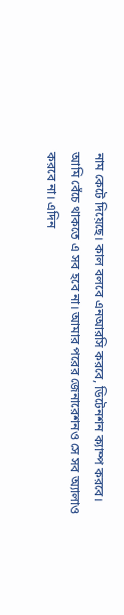নাম কেটে দিয়েছে। কাল বলবে এনআরসি করবে, ডিটেনশন ক্যাম্প করবে। আমি বেঁচে থাকতে এ সব হবে না। আমার পরের জেনারেশনও সে সব অ্যালাও করবে না। এদিন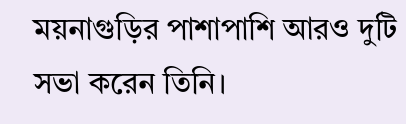ময়নাগুড়ির পাশাপাশি আরও দুটি সভা করেন তিনি।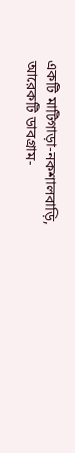একটি মাটিগাড়া-নকশালবাড়ি, আরেকটি ডাবগ্রাম-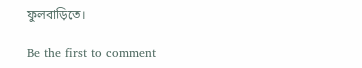ফুলবাড়িতে।

Be the first to comment